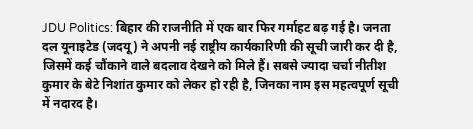JDU Politics: बिहार की राजनीति में एक बार फिर गर्माहट बढ़ गई है। जनता दल यूनाइटेड (जदयू) ने अपनी नई राष्ट्रीय कार्यकारिणी की सूची जारी कर दी है, जिसमें कई चौंकाने वाले बदलाव देखने को मिले हैं। सबसे ज्यादा चर्चा नीतीश कुमार के बेटे निशांत कुमार को लेकर हो रही है, जिनका नाम इस महत्वपूर्ण सूची में नदारद है।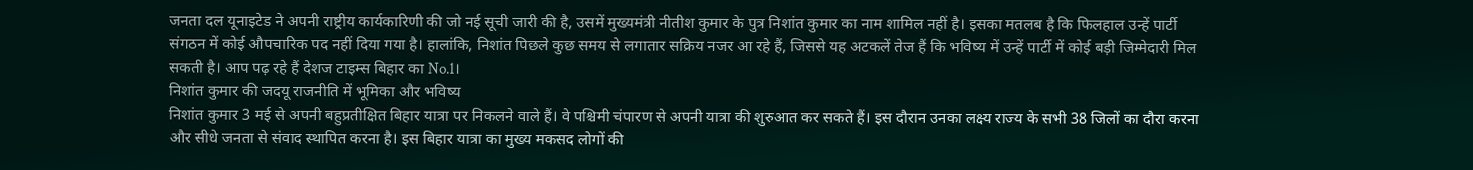जनता दल यूनाइटेड ने अपनी राष्ट्रीय कार्यकारिणी की जो नई सूची जारी की है, उसमें मुख्यमंत्री नीतीश कुमार के पुत्र निशांत कुमार का नाम शामिल नहीं है। इसका मतलब है कि फिलहाल उन्हें पार्टी संगठन में कोई औपचारिक पद नहीं दिया गया है। हालांकि, निशांत पिछले कुछ समय से लगातार सक्रिय नजर आ रहे हैं, जिससे यह अटकलें तेज हैं कि भविष्य में उन्हें पार्टी में कोई बड़ी जिम्मेदारी मिल सकती है। आप पढ़ रहे हैं देशज टाइम्स बिहार का No.1।
निशांत कुमार की जदयू राजनीति में भूमिका और भविष्य
निशांत कुमार 3 मई से अपनी बहुप्रतीक्षित बिहार यात्रा पर निकलने वाले हैं। वे पश्चिमी चंपारण से अपनी यात्रा की शुरुआत कर सकते हैं। इस दौरान उनका लक्ष्य राज्य के सभी 38 जिलों का दौरा करना और सीधे जनता से संवाद स्थापित करना है। इस बिहार यात्रा का मुख्य मकसद लोगों की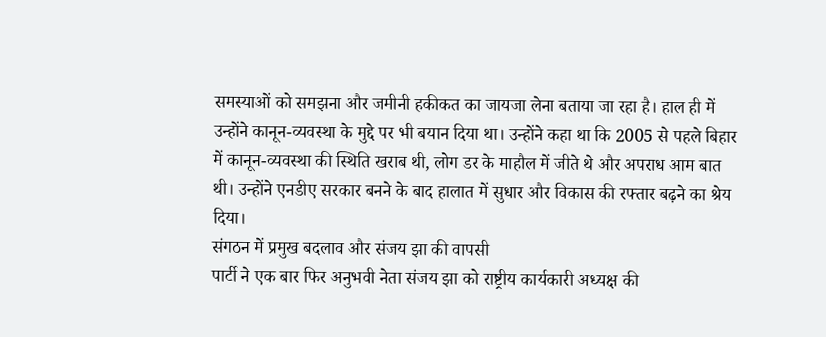समस्याओं को समझना और जमीनी हकीकत का जायजा लेना बताया जा रहा है। हाल ही में उन्होंने कानून-व्यवस्था के मुद्दे पर भी बयान दिया था। उन्होंने कहा था कि 2005 से पहले बिहार में कानून-व्यवस्था की स्थिति खराब थी, लोग डर के माहौल में जीते थे और अपराध आम बात थी। उन्होंने एनडीए सरकार बनने के बाद हालात में सुधार और विकास की रफ्तार बढ़ने का श्रेय दिया।
संगठन में प्रमुख बदलाव और संजय झा की वापसी
पार्टी ने एक बार फिर अनुभवी नेता संजय झा को राष्ट्रीय कार्यकारी अध्यक्ष की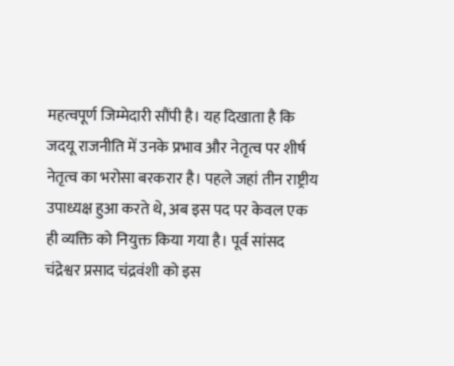महत्वपूर्ण जिम्मेदारी सौंपी है। यह दिखाता है कि जदयू राजनीति में उनके प्रभाव और नेतृत्व पर शीर्ष नेतृत्व का भरोसा बरकरार है। पहले जहां तीन राष्ट्रीय उपाध्यक्ष हुआ करते थे, अब इस पद पर केवल एक ही व्यक्ति को नियुक्त किया गया है। पूर्व सांसद चंद्रेश्वर प्रसाद चंद्रवंशी को इस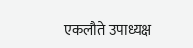एकलौते उपाध्यक्ष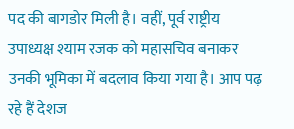पद की बागडोर मिली है। वहीं, पूर्व राष्ट्रीय उपाध्यक्ष श्याम रजक को महासचिव बनाकर उनकी भूमिका में बदलाव किया गया है। आप पढ़ रहे हैं देशज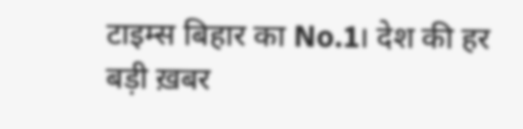टाइम्स बिहार का No.1। देश की हर बड़ी ख़बर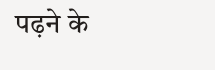पढ़ने के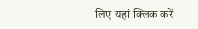लिए यहां क्लिक करें